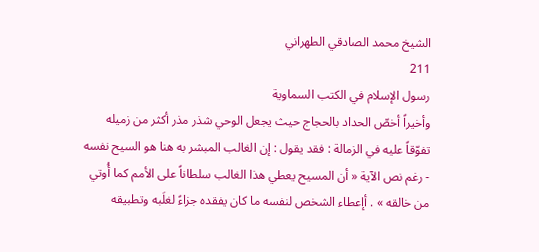الشيخ محمد الصادقي الطهراني
211
رسول الإسلام في الكتب السماوية
وأخيراً أخصّ الحداد بالحجاج حيث يجعل الوحي شذر مذر أكثر من زميله تفوّقاً عليه في الزمالة : فقد يقول : إن الغالب المبشر به هنا هو السيح نفسه - رغم نص الآية « أن المسيح يعطي هذا الغالب سلطاناً على الأمم كما أُوتي من خالقه » . أإعطاء الشخص لنفسه ما كان يفقده جزاءً لغلَبه وتطبيقه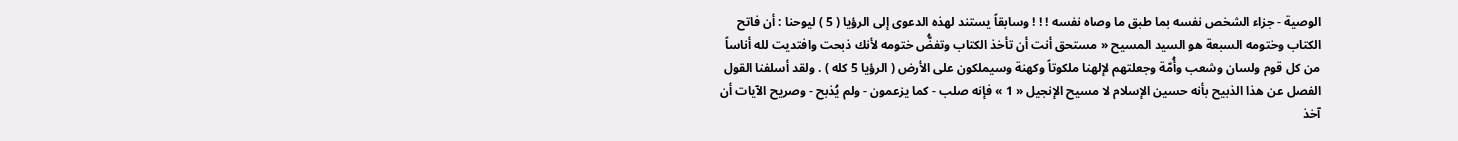الوصية - جزاء الشخص نفسه بما طبق ما وصاه نفسه ! ! ! وسابقاً يستند لهذه الدعوى إلى الرؤيا ( 5 ) ليوحنا : أن فاتح الكتاب وختومه السبعة هو السيد المسيح « مستحق أنت أن تأخذ الكتاب وتفضُّ ختومه لأنك ذبحت وافتديت لله أناساً من كل قوم ولسان وشعب وأُمّة وجعلتهم لإلهنا ملكوتاً وكهنة وسيملكون على الأرض ( الرؤيا 5 كله ) . ولقد أسلفنا القول الفصل عن هذا الذبيح بأنه حسين الإسلام لا مسيح الإنجيل « 1 » فإنه صلب - كما يزعمون - ولم يُذبح - وصريح الآيات أن آخذ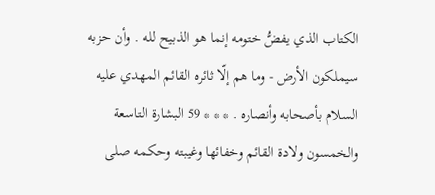الكتاب الذي يفضُّ ختومه إنما هو الذبيح لله . وأن حزبه سيملكون الأرض - وما هم إلّا ثائره القائم المهدي عليه السلام بأصحابه وأنصاره . * * * 59 البشارة التاسعة والخمسون ولادة القائم وخفائها وغيبته وحكمه صلى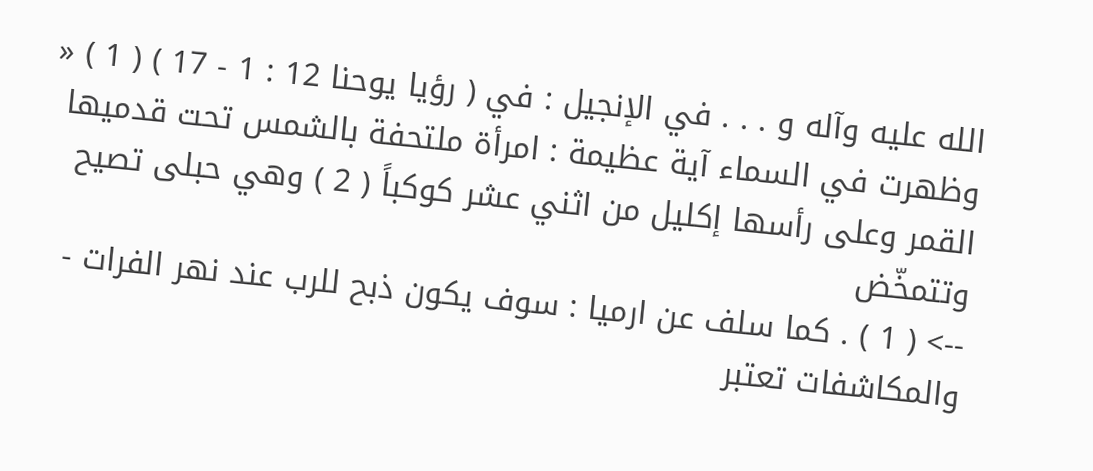الله عليه وآله و . . . في الإنجيل : في ( رؤيا يوحنا 12 : 1 - 17 ) ( 1 ) « وظهرت في السماء آية عظيمة : امرأة ملتحفة بالشمس تحت قدميها القمر وعلى رأسها إكليل من اثني عشر كوكباً ( 2 ) وهي حبلى تصيح وتتمخّض
--> ( 1 ) . كما سلف عن ارميا : سوف يكون ذبح للرب عند نهر الفرات - والمكاشفات تعتبر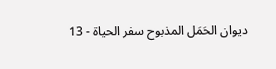ديوان الحَمَل المذبوح سفر الحياة - 13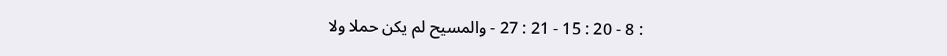: 8 - 20 : 15 - 21 : 27 - والمسيح لم يكن حملا ولا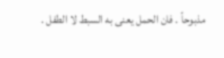مذبوحاً . فان الحمل يعنى به السبط لا الطفل .